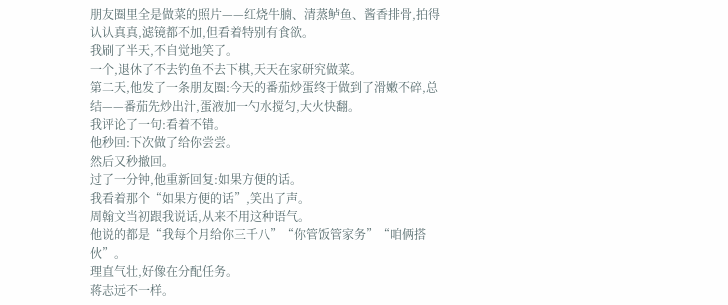朋友圈里全是做菜的照片——红烧牛腩、清蒸鲈鱼、酱香排骨,拍得认认真真,滤镜都不加,但看着特别有食欲。
我刷了半天,不自觉地笑了。
一个,退休了不去钓鱼不去下棋,天天在家研究做菜。
第二天,他发了一条朋友圈:今天的番茄炒蛋终于做到了滑嫩不碎,总结——番茄先炒出汁,蛋液加一勺水搅匀,大火快翻。
我评论了一句:看着不错。
他秒回:下次做了给你尝尝。
然后又秒撤回。
过了一分钟,他重新回复:如果方便的话。
我看着那个“如果方便的话”,笑出了声。
周翰文当初跟我说话,从来不用这种语气。
他说的都是“我每个月给你三千八”“你管饭管家务”“咱俩搭伙”。
理直气壮,好像在分配任务。
蒋志远不一样。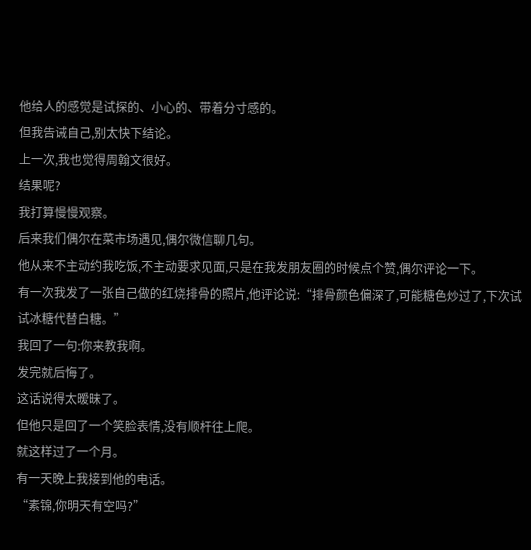他给人的感觉是试探的、小心的、带着分寸感的。
但我告诫自己,别太快下结论。
上一次,我也觉得周翰文很好。
结果呢?
我打算慢慢观察。
后来我们偶尔在菜市场遇见,偶尔微信聊几句。
他从来不主动约我吃饭,不主动要求见面,只是在我发朋友圈的时候点个赞,偶尔评论一下。
有一次我发了一张自己做的红烧排骨的照片,他评论说:“排骨颜色偏深了,可能糖色炒过了,下次试试冰糖代替白糖。”
我回了一句:你来教我啊。
发完就后悔了。
这话说得太暧昧了。
但他只是回了一个笑脸表情,没有顺杆往上爬。
就这样过了一个月。
有一天晚上我接到他的电话。
“素锦,你明天有空吗?”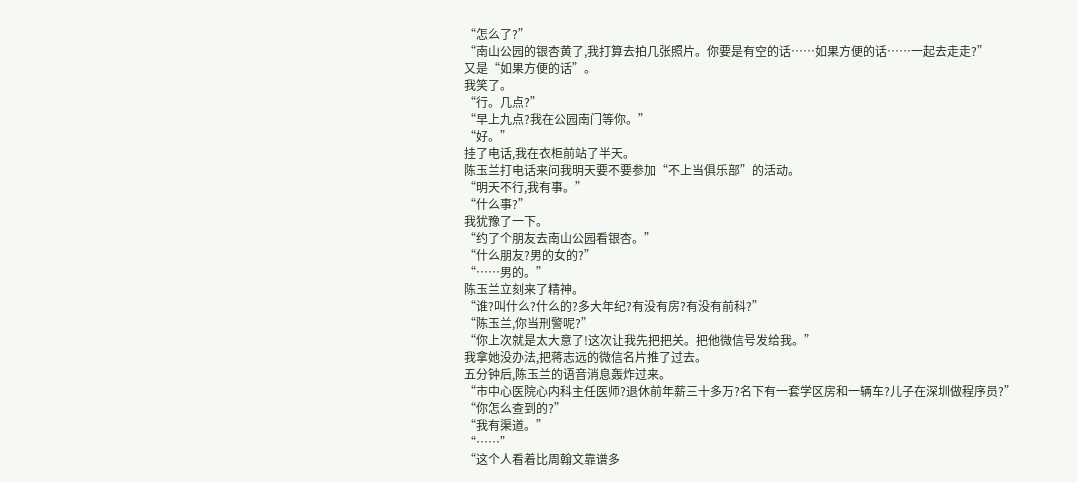“怎么了?”
“南山公园的银杏黄了,我打算去拍几张照片。你要是有空的话……如果方便的话……一起去走走?”
又是“如果方便的话”。
我笑了。
“行。几点?”
“早上九点?我在公园南门等你。”
“好。”
挂了电话,我在衣柜前站了半天。
陈玉兰打电话来问我明天要不要参加“不上当俱乐部”的活动。
“明天不行,我有事。”
“什么事?”
我犹豫了一下。
“约了个朋友去南山公园看银杏。”
“什么朋友?男的女的?”
“……男的。”
陈玉兰立刻来了精神。
“谁?叫什么?什么的?多大年纪?有没有房?有没有前科?”
“陈玉兰,你当刑警呢?”
“你上次就是太大意了!这次让我先把把关。把他微信号发给我。”
我拿她没办法,把蒋志远的微信名片推了过去。
五分钟后,陈玉兰的语音消息轰炸过来。
“市中心医院心内科主任医师?退休前年薪三十多万?名下有一套学区房和一辆车?儿子在深圳做程序员?”
“你怎么查到的?”
“我有渠道。”
“……”
“这个人看着比周翰文靠谱多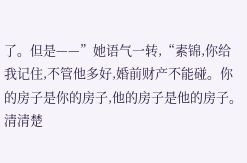了。但是——”她语气一转,“素锦,你给我记住,不管他多好,婚前财产不能碰。你的房子是你的房子,他的房子是他的房子。清清楚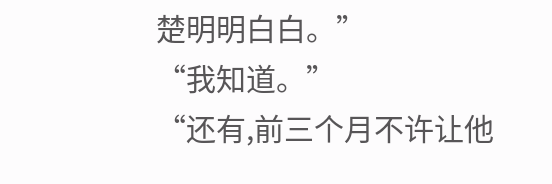楚明明白白。”
“我知道。”
“还有,前三个月不许让他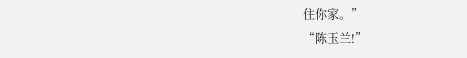住你家。”
“陈玉兰!”